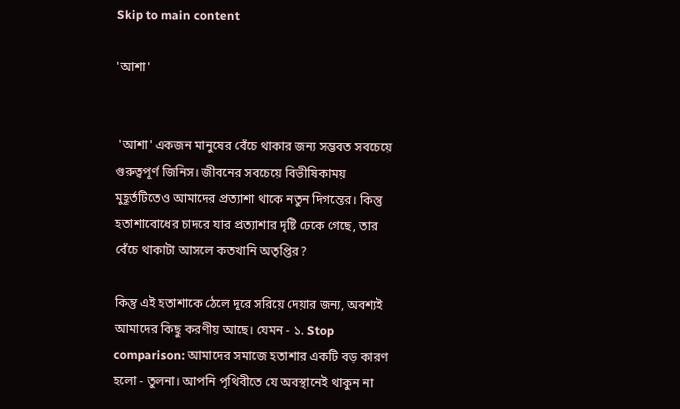Skip to main content

'আশা'


 'আশা' একজন মানুষের বেঁচে থাকার জন্য সম্ভবত সবচেয়ে গুরুত্বপূর্ণ জিনিস। জীবনের সবচেয়ে বিভীষিকাময় মুহূর্তটিতেও আমাদের প্রত্যাশা থাকে নতুন দিগন্তের। কিন্তু হতাশাবোধের চাদরে যার প্রত্যাশার দৃষ্টি ঢেকে গেছে, তার বেঁচে থাকাটা আসলে কতখানি অতৃপ্তির?

কিন্তু এই হতাশাকে ঠেলে দূরে সরিয়ে দেয়ার জন্য, অবশ্যই আমাদের কিছু করণীয় আছে। যেমন - ১. Stop comparison: আমাদের সমাজে হতাশার একটি বড় কারণ হলো - তুলনা। আপনি পৃথিবীতে যে অবস্থানেই থাকুন না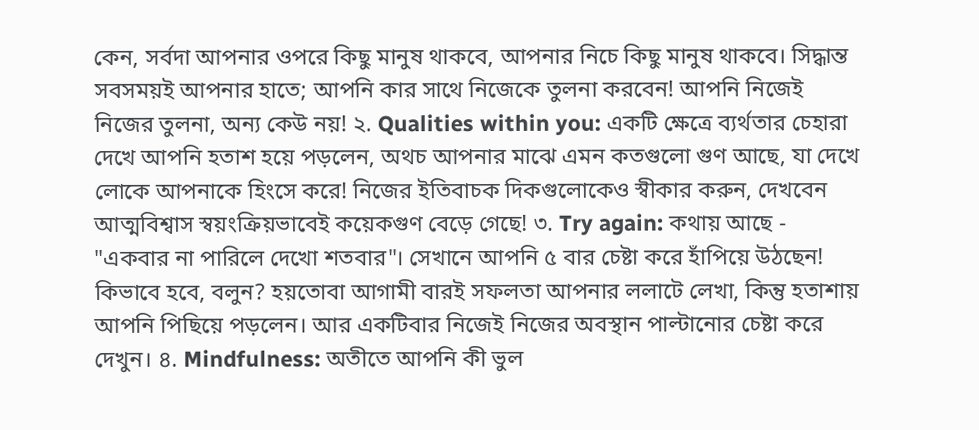কেন, সর্বদা আপনার ওপরে কিছু মানুষ থাকবে, আপনার নিচে কিছু মানুষ থাকবে। সিদ্ধান্ত সবসময়ই আপনার হাতে; আপনি কার সাথে নিজেকে তুলনা করবেন! আপনি নিজেই নিজের তুলনা, অন্য কেউ নয়! ২. Qualities within you: একটি ক্ষেত্রে ব্যর্থতার চেহারা দেখে আপনি হতাশ হয়ে পড়লেন, অথচ আপনার মাঝে এমন কতগুলো গুণ আছে, যা দেখে লোকে আপনাকে হিংসে করে! নিজের ইতিবাচক দিকগুলোকেও স্বীকার করুন, দেখবেন আত্মবিশ্বাস স্বয়ংক্রিয়ভাবেই কয়েকগুণ বেড়ে গেছে! ৩. Try again: কথায় আছে - "একবার না পারিলে দেখো শতবার"। সেখানে আপনি ৫ বার চেষ্টা করে হাঁপিয়ে উঠছেন! কিভাবে হবে, বলুন? হয়তোবা আগামী বারই সফলতা আপনার ললাটে লেখা, কিন্তু হতাশায় আপনি পিছিয়ে পড়লেন। আর একটিবার নিজেই নিজের অবস্থান পাল্টানোর চেষ্টা করে দেখুন। ৪. Mindfulness: অতীতে আপনি কী ভুল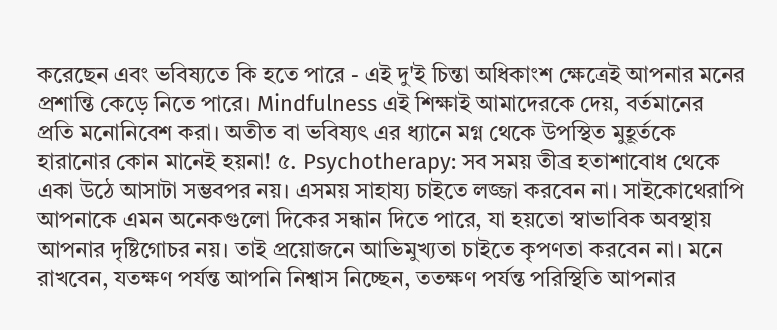করেছেন এবং ভবিষ্যতে কি হতে পারে - এই দু'ই চিন্তা অধিকাংশ ক্ষেত্রেই আপনার মনের প্রশান্তি কেড়ে নিতে পারে। Mindfulness এই শিক্ষাই আমাদেরকে দেয়, বর্তমানের প্রতি মনোনিবেশ করা। অতীত বা ভবিষ্যৎ এর ধ্যানে মগ্ন থেকে উপস্থিত মুহূর্তকে হারানোর কোন মানেই হয়না! ৫. Psychotherapy: সব সময় তীব্র হতাশাবোধ থেকে একা উঠে আসাটা সম্ভবপর নয়। এসময় সাহায্য চাইতে লজ্জা করবেন না। সাইকোথেরাপি আপনাকে এমন অনেকগুলো দিকের সন্ধান দিতে পারে, যা হয়তো স্বাভাবিক অবস্থায় আপনার দৃষ্টিগোচর নয়। তাই প্রয়োজনে আভিমুখ্যতা চাইতে কৃপণতা করবেন না। মনে রাখবেন, যতক্ষণ পর্যন্ত আপনি নিশ্বাস নিচ্ছেন, ততক্ষণ পর্যন্ত পরিস্থিতি আপনার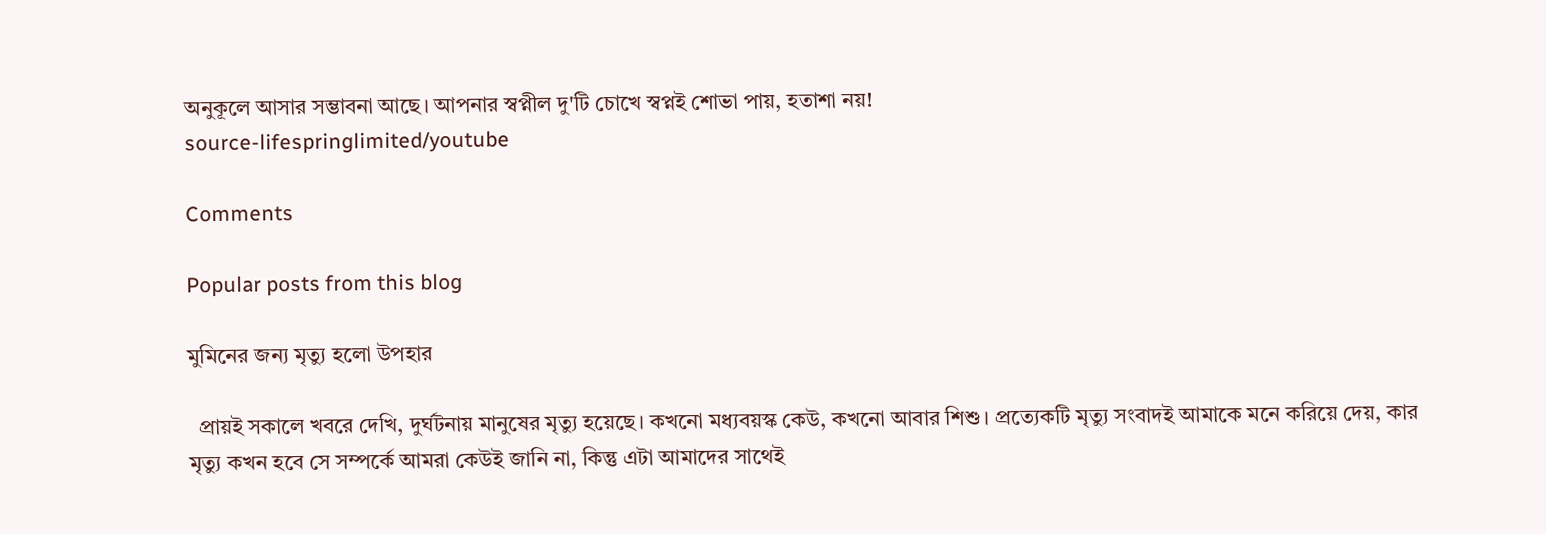অনুকূলে আসার সম্ভাবনা আছে। আপনার স্বপ্নীল দু'টি চোখে স্বপ্নই শোভা পায়, হতাশা নয়!
source-lifespringlimited/youtube

Comments

Popular posts from this blog

মুমিনের জন্য মৃত্যু হলো উপহার

  প্রায়ই সকালে খবরে দেখি, দুর্ঘটনায় মানুষের মৃত্যু হয়েছে। কখনো মধ্যবয়স্ক কেউ, কখনো আবার শিশু। প্রত্যেকটি মৃত্যু সংবাদই আমাকে মনে করিয়ে দেয়, কার মৃত্যু কখন হবে সে সম্পর্কে আমরা কেউই জানি না, কিন্তু এটা আমাদের সাথেই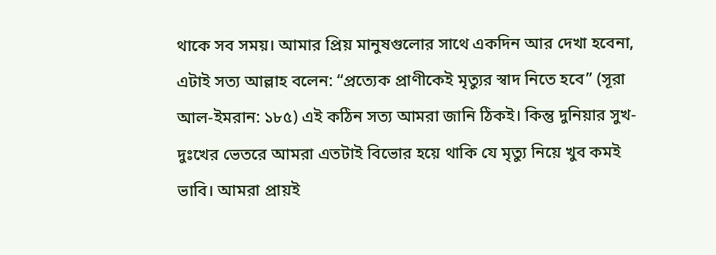থাকে সব সময়। আমার প্রিয় মানুষগুলোর সাথে একদিন আর দেখা হবেনা, এটাই সত্য আল্লাহ বলেন: “প্রত্যেক প্রাণীকেই মৃত্যুর স্বাদ নিতে হবে” (সূরা আল-ইমরান: ১৮৫) এই কঠিন সত্য আমরা জানি ঠিকই। কিন্তু দুনিয়ার সুখ-দুঃখের ভেতরে আমরা এতটাই বিভোর হয়ে থাকি যে মৃত্যু নিয়ে খুব কমই ভাবি। আমরা প্রায়ই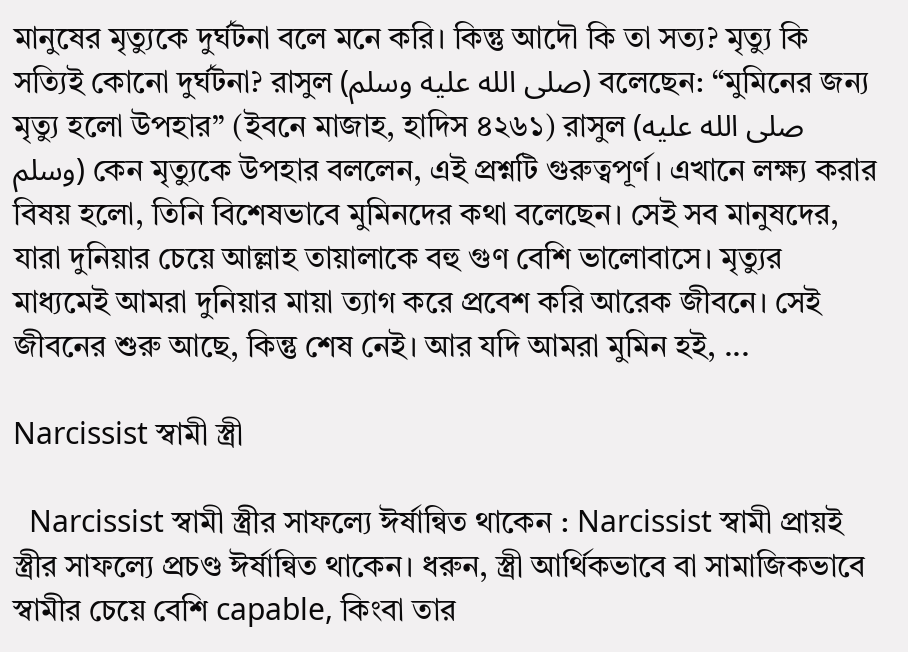মানুষের মৃত্যুকে দুর্ঘটনা বলে মনে করি। কিন্তু আদৌ কি তা সত্য? মৃত্যু কি সত্যিই কোনো দুর্ঘটনা? রাসুল (صلى الله عليه وسلم) বলেছেন: “মুমিনের জন্য মৃত্যু হলো উপহার” (ইবনে মাজাহ, হাদিস ৪২৬১) রাসুল (صلى الله عليه وسلم) কেন মৃত্যুকে উপহার বললেন, এই প্রশ্নটি গুরুত্বপূর্ণ। এখানে লক্ষ্য করার বিষয় হলো, তিনি বিশেষভাবে মুমিনদের কথা বলেছেন। সেই সব মানুষদের, যারা দুনিয়ার চেয়ে আল্লাহ তায়ালাকে বহু গুণ বেশি ভালোবাসে। মৃত্যুর মাধ্যমেই আমরা দুনিয়ার মায়া ত্যাগ করে প্রবেশ করি আরেক জীবনে। সেই জীবনের শুরু আছে, কিন্তু শেষ নেই। আর যদি আমরা মুমিন হই, ...

Narcissist স্বামী স্ত্রী

  Narcissist স্বামী স্ত্রীর সাফল্যে ঈর্ষান্বিত থাকেন : Narcissist স্বামী প্রায়ই স্ত্রীর সাফল্যে প্রচণ্ড ঈর্ষান্বিত থাকেন। ধরুন, স্ত্রী আর্থিকভাবে বা সামাজিকভাবে স্বামীর চেয়ে বেশি capable, কিংবা তার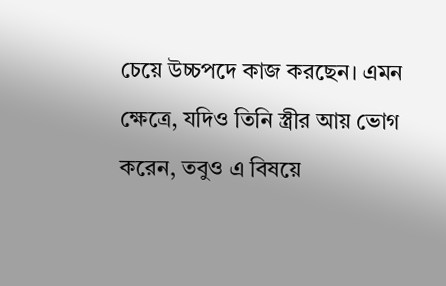চেয়ে উচ্চপদে কাজ করছেন। এমন ক্ষেত্রে, যদিও তিনি স্ত্রীর আয় ভোগ করেন, তবুও এ বিষয়ে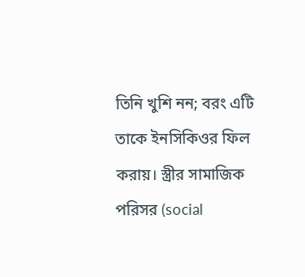তিনি খুশি নন; বরং এটি তাকে ইনসিকিওর ফিল করায়। স্ত্রীর সামাজিক পরিসর (social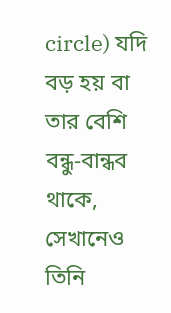circle) যদি বড় হয় বা তার বেশি বন্ধু-বান্ধব থাকে, সেখানেও তিনি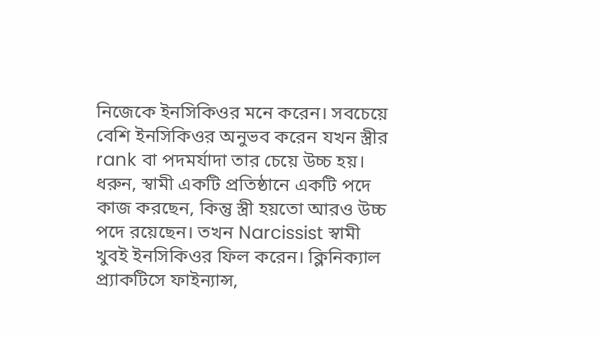নিজেকে ইনসিকিওর মনে করেন। সবচেয়ে বেশি ইনসিকিওর অনুভব করেন যখন স্ত্রীর rank বা পদমর্যাদা তার চেয়ে উচ্চ হয়। ধরুন, স্বামী একটি প্রতিষ্ঠানে একটি পদে কাজ করছেন, কিন্তু স্ত্রী হয়তো আরও উচ্চ পদে রয়েছেন। তখন Narcissist স্বামী খুবই ইনসিকিওর ফিল করেন। ক্লিনিক্যাল প্র্যাকটিসে ফাইন্যান্স,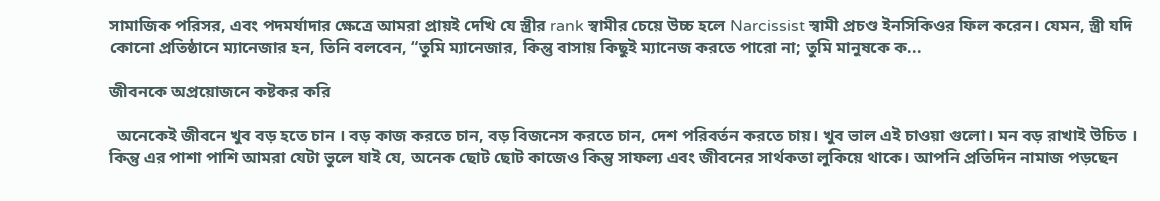সামাজিক পরিসর, এবং পদমর্যাদার ক্ষেত্রে আমরা প্রায়ই দেখি যে স্ত্রীর rank স্বামীর চেয়ে উচ্চ হলে Narcissist স্বামী প্রচণ্ড ইনসিকিওর ফিল করেন। যেমন, স্ত্রী যদি কোনো প্রতিষ্ঠানে ম্যানেজার হন, তিনি বলবেন, “তুমি ম্যানেজার, কিন্তু বাসায় কিছুই ম্যানেজ করতে পারো না; তুমি মানুষকে ক...

জীবনকে অপ্রয়োজনে কষ্টকর করি

  অনেকেই জীবনে খুব বড় হতে চান । বড় কাজ করতে চান, বড় বিজনেস করতে চান, দেশ পরিবর্তন করতে চায়। খুব ভাল এই চাওয়া গুলো। মন বড় রাখাই উচিত । কিন্তু এর পাশা পাশি আমরা যেটা ভুলে যাই যে, অনেক ছোট ছোট কাজেও কিন্তু সাফল্য এবং জীবনের সার্থকতা লুকিয়ে থাকে। আপনি প্রতিদিন নামাজ পড়ছেন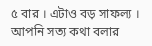৫ বার । এটাও বড় সাফল্য । আপনি সত্য কথা বলার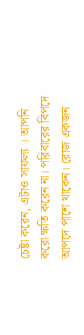চেষ্টা করেন, এটাও সাফল্য । আপনি করো ক্ষতি করেন না। পরিবারের বিপদে আপদে পাশে থাকেন। রোজ একজন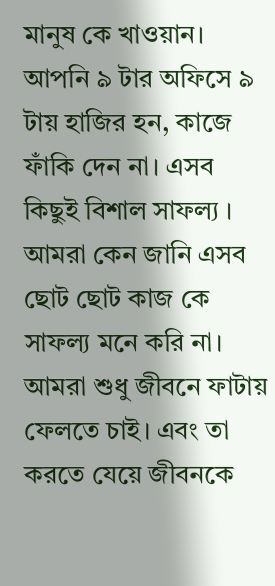মানুষ কে খাওয়ান। আপনি ৯ টার অফিসে ৯ টায় হাজির হন, কাজে ফাঁকি দেন না। এসব কিছুই বিশাল সাফল্য । আমরা কেন জানি এসব ছোট ছোট কাজ কে সাফল্য মনে করি না। আমরা শুধু জীবনে ফাটায় ফেলতে চাই। এবং তা করতে যেয়ে জীবনকে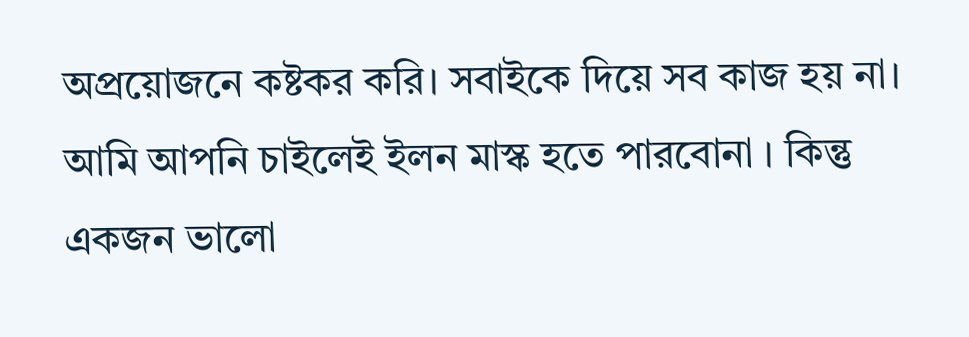অপ্রয়োজনে কষ্টকর করি। সবাইকে দিয়ে সব কাজ হয় না। আমি আপনি চাইলেই ইলন মাস্ক হতে পারবোনা । কিন্তু একজন ভালো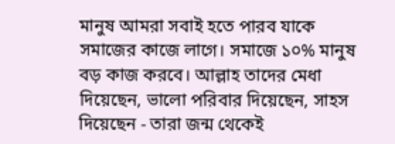মানুষ আমরা সবাই হতে পারব যাকে সমাজের কাজে লাগে। সমাজে ১০% মানুষ বড় কাজ করবে। আল্লাহ তাদের মেধা দিয়েছেন, ভালো পরিবার দিয়েছেন, সাহস দিয়েছেন - তারা জন্ম থেকেই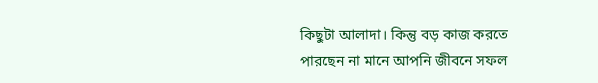কিছুটা আলাদা। কিন্তু বড় কাজ করতে পারছেন না মানে আপনি জীবনে সফল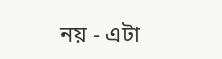নয় - এটা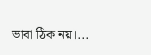ভাবা ঠিক নয়।...